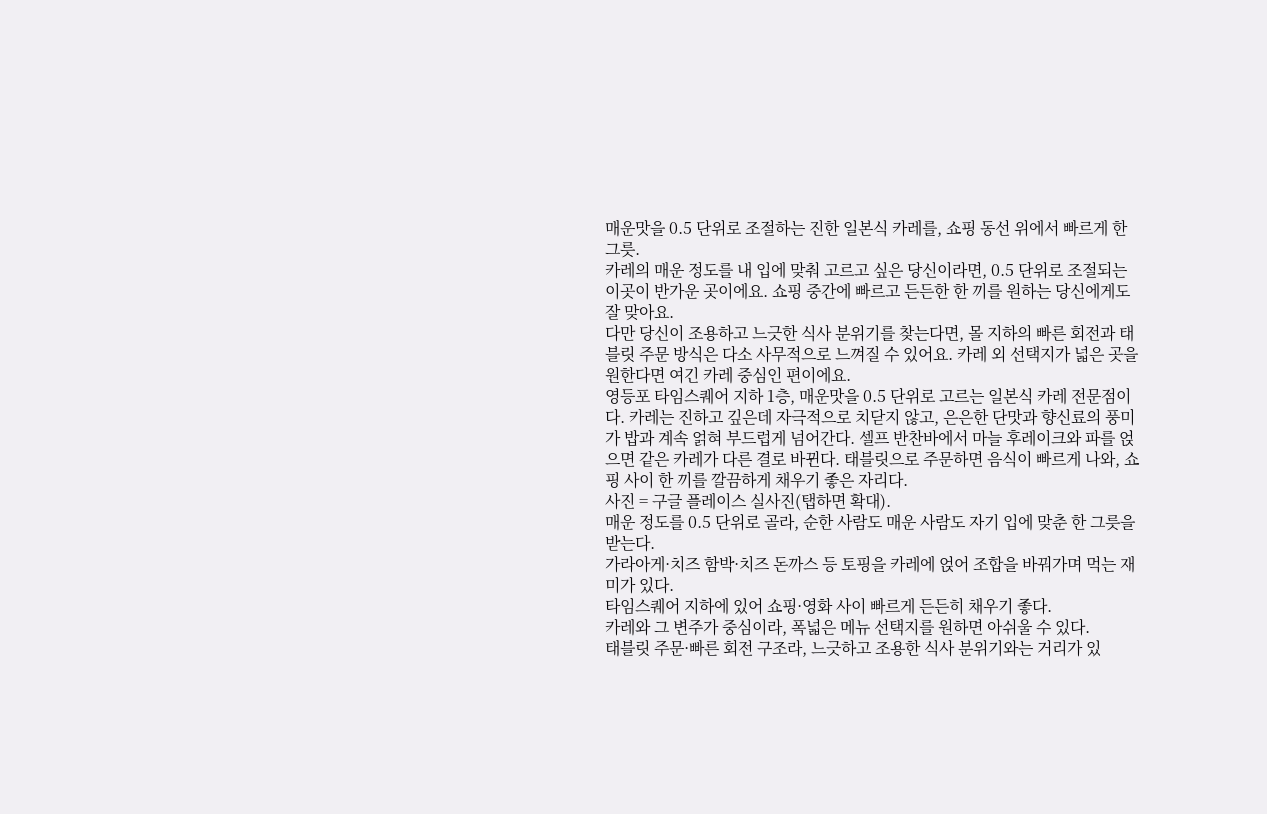매운맛을 0.5 단위로 조절하는 진한 일본식 카레를, 쇼핑 동선 위에서 빠르게 한 그릇.
카레의 매운 정도를 내 입에 맞춰 고르고 싶은 당신이라면, 0.5 단위로 조절되는 이곳이 반가운 곳이에요. 쇼핑 중간에 빠르고 든든한 한 끼를 원하는 당신에게도 잘 맞아요.
다만 당신이 조용하고 느긋한 식사 분위기를 찾는다면, 몰 지하의 빠른 회전과 태블릿 주문 방식은 다소 사무적으로 느껴질 수 있어요. 카레 외 선택지가 넓은 곳을 원한다면 여긴 카레 중심인 편이에요.
영등포 타임스퀘어 지하 1층, 매운맛을 0.5 단위로 고르는 일본식 카레 전문점이다. 카레는 진하고 깊은데 자극적으로 치닫지 않고, 은은한 단맛과 향신료의 풍미가 밥과 계속 얽혀 부드럽게 넘어간다. 셀프 반찬바에서 마늘 후레이크와 파를 얹으면 같은 카레가 다른 결로 바뀐다. 태블릿으로 주문하면 음식이 빠르게 나와, 쇼핑 사이 한 끼를 깔끔하게 채우기 좋은 자리다.
사진 = 구글 플레이스 실사진(탭하면 확대).
매운 정도를 0.5 단위로 골라, 순한 사람도 매운 사람도 자기 입에 맞춘 한 그릇을 받는다.
가라아게·치즈 함박·치즈 돈까스 등 토핑을 카레에 얹어 조합을 바꿔가며 먹는 재미가 있다.
타임스퀘어 지하에 있어 쇼핑·영화 사이 빠르게 든든히 채우기 좋다.
카레와 그 변주가 중심이라, 폭넓은 메뉴 선택지를 원하면 아쉬울 수 있다.
태블릿 주문·빠른 회전 구조라, 느긋하고 조용한 식사 분위기와는 거리가 있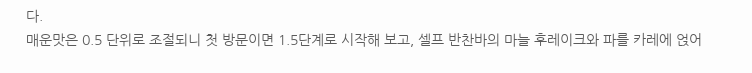다.
매운맛은 0.5 단위로 조절되니 첫 방문이면 1.5단계로 시작해 보고, 셀프 반찬바의 마늘 후레이크와 파를 카레에 얹어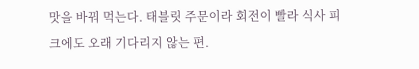맛을 바꿔 먹는다. 태블릿 주문이라 회전이 빨라 식사 피크에도 오래 기다리지 않는 편.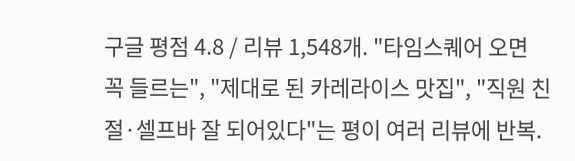구글 평점 4.8 / 리뷰 1,548개. "타임스퀘어 오면 꼭 들르는", "제대로 된 카레라이스 맛집", "직원 친절·셀프바 잘 되어있다"는 평이 여러 리뷰에 반복.